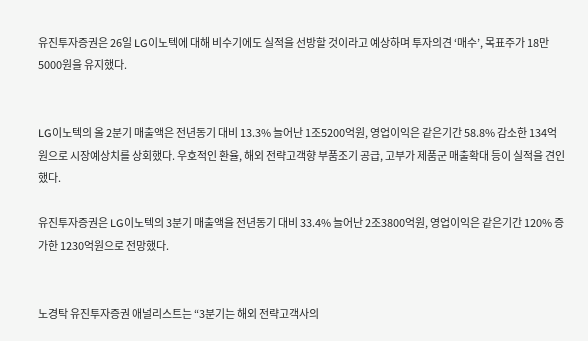유진투자증권은 26일 LG이노텍에 대해 비수기에도 실적을 선방할 것이라고 예상하며 투자의견 ‘매수’, 목표주가 18만5000원을 유지했다.


LG이노텍의 올 2분기 매출액은 전년동기 대비 13.3% 늘어난 1조5200억원, 영업이익은 같은기간 58.8% 감소한 134억원으로 시장예상치를 상회했다. 우호적인 환율, 해외 전략고객향 부품조기 공급, 고부가 제품군 매출확대 등이 실적을 견인했다.

유진투자증권은 LG이노텍의 3분기 매출액을 전년동기 대비 33.4% 늘어난 2조3800억원, 영업이익은 같은기간 120% 증가한 1230억원으로 전망했다.


노경탁 유진투자증권 애널리스트는 “3분기는 해외 전략고객사의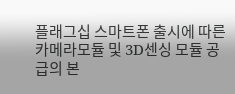플래그십 스마트폰 출시에 따른 카메라모듈 및 3D센싱 모듈 공급의 본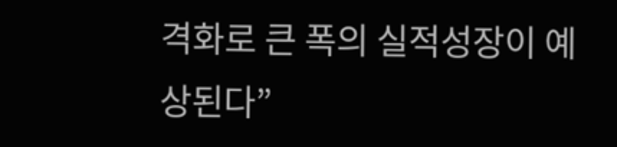격화로 큰 폭의 실적성장이 예상된다”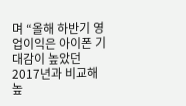며 “올해 하반기 영업이익은 아이폰 기대감이 높았던 2017년과 비교해 높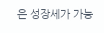은 성장세가 가능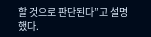할 것으로 판단된다”고 설명했다.